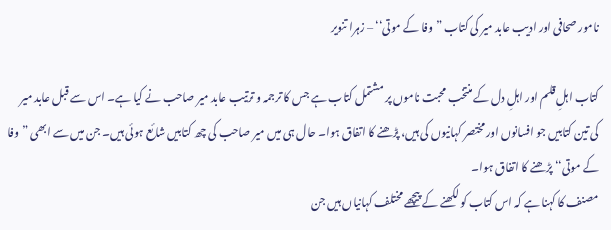نامور صحافی اور ادیب عابد میر کی کتاب ”وفا کے موتی‘‘ – زہرا تنویر

کتاب اہلِ قلم اور اہلِ دل کے منتخب محبت ناموں پر مشتمل کتاب ہے جس کا ترجمہ و ترتیب عابد میر صاحب نے کیا ہے۔ اس سے قبل عابد میر کی تین کتابیں جو افسانوں اور مختصر کہانیوں کی ہیں، پڑھنے کا اتفاق ہوا۔ حال ہی میں میر صاحب کی چھ کتابیں شائع ہوئی ہیں۔ جن میں سے ابھی ”وفا کے موتی‘‘ پڑھنے کا اتفاق ہوا۔
مصنف کا کہنا ہے کہ اس کتاب کو لکھنے کے پیچھے مختلف کہانیاں ہیں جن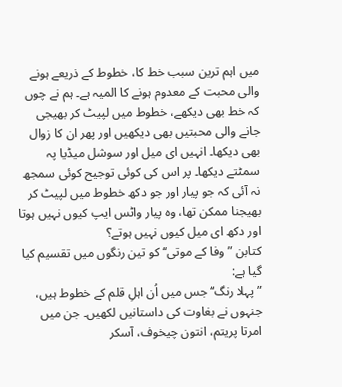میں اہم ترین سبب خط کا، خطوط کے ذریعے ہونے والی محبت کے معدوم ہونے کا المیہ ہے۔ ہم نے چوں کہ خط بھی دیکھے، خطوط میں لپیٹ کر بھیجی جانے والی محبتیں بھی دیکھیں اور پھر ان کا زوال بھی دیکھا۔ انہیں ای میل اور سوشل میڈیا پہ سمٹتے دیکھا۔ پر اس کی کوئی توجیح کوئی سمجھ نہ آئی کہ جو پیار اور جو دکھ خطوط میں لپیٹ کر بھیجنا ممکن تھا، وہ پیار واٹس ایپ کیوں نہیں ہوتا اور دکھ ای میل کیوں نہیں ہوتے؟
کتابن ”وفا کے موتی‘‘ کو تین رنگوں میں تقسیم کیا گیا ہے:
”پہلا رنگ‘‘ جس میں اُن اہلِ قلم کے خطوط ہیں، جنہوں نے بغاوت کی داستانیں لکھیں۔ جن میں امرتا پریتم، انتون چیخوف، آسکر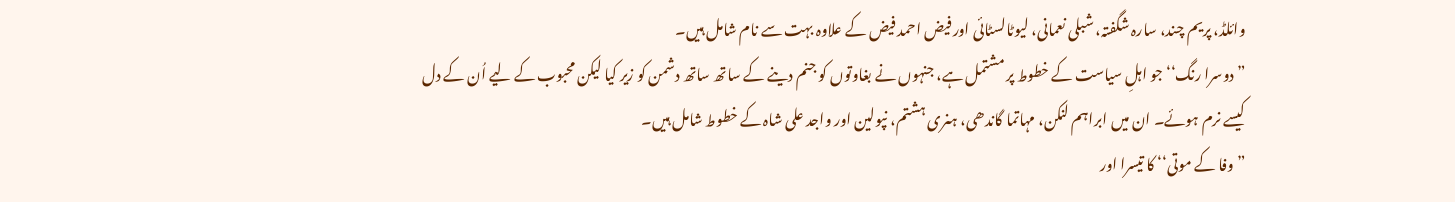وائلڈ، پریم چند، سارہ شگفتہ، شبلی نعمانی، لیوٹالسٹائی اور فیض احمد فیض کے علاوہ بہت سے نام شامل ہیں۔
”دوسرا رنگ‘‘ جو اہلِ سیاست کے خطوط پر مشتمل ہے، جنہوں نے بغاوتوں کو جنم دینے کے ساتھ ساتھ دشمن کو زیر کیا لیکن محبوب کے لیے اُن کے دل کیسے نرم ہوئے۔ ان میں ابراہم لنکن، مہاتما گاندھی، ہنری ہشتم، نپولین اور واجد علی شاہ کے خطوط شامل ہیں۔
”وفا کے موتی‘‘ کا تیسرا اور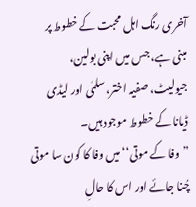آخری رنگ اہل محبت کے خطوط پر مبنی ہے، جس میں اپنی بولین، جیولیٹ، صفیہ اختر، سلمٰی اور لیڈی ڈیانا کے خطوط موجود ہیں۔
”وفا کے موتی‘‘ میں وفا کا کون سا موتی چُنا جائے اور اس کا حالِ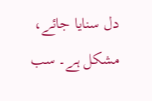دل سنایا جائے، مشکل ہے۔ سب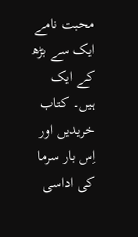محبت نامے ایک سے بڑھ کے ایک ہیں۔ کتاب خریدیں اور اِس بار سرما کی اداسی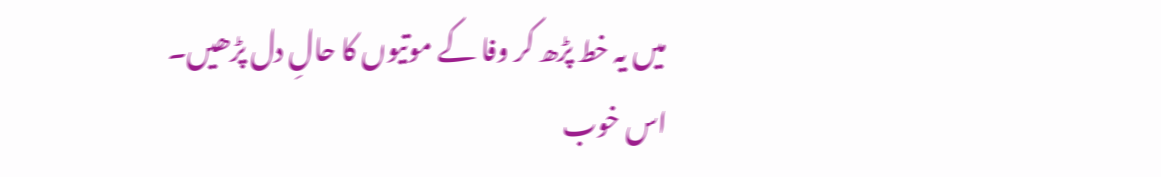میں یہ خط پڑھ کر وفا کے موتیوں کا حالِ دل پڑھیں۔
اس خوب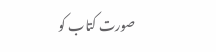صورت کتاب کو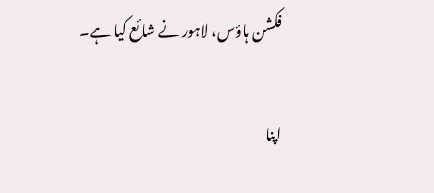فکشن ہاؤس، لاہور نے شائع کیا ہے۔

اپنا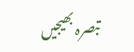تبصرہ بھیجیں